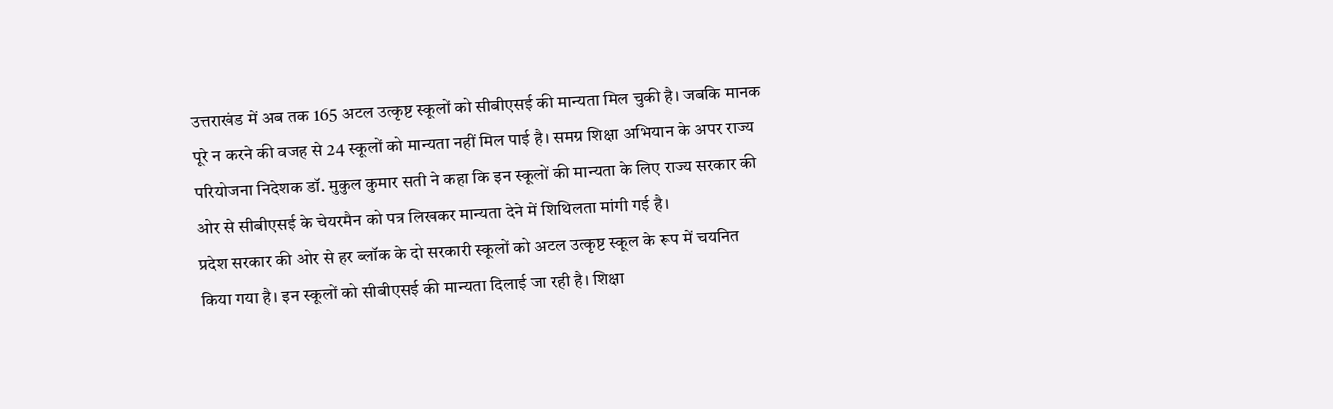उत्तराखंड में अब तक 165 अटल उत्कृष्ट स्कूलों को सीबीएसई की मान्यता मिल चुकी है। जबकि मानक पूरे न करने की वजह से 24 स्कूलों को मान्यता नहीं मिल पाई है। समग्र शिक्षा अभियान के अपर राज्य परियोजना निदेशक डॉ. मुकुल कुमार सती ने कहा कि इन स्कूलों की मान्यता के लिए राज्य सरकार की ओर से सीबीएसई के चेयरमैन को पत्र लिखकर मान्यता देने में शिथिलता मांगी गई है।
प्रदेश सरकार की ओर से हर ब्लॉक के दो सरकारी स्कूलों को अटल उत्कृष्ट स्कूल के रूप में चयनित किया गया है। इन स्कूलों को सीबीएसई की मान्यता दिलाई जा रही है। शिक्षा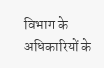विभाग के अधिकारियों के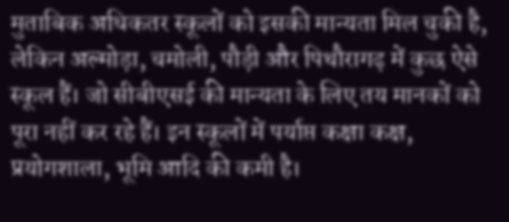मुताबिक अधिकतर स्कूलों को इसकी मान्यता मिल चुकी है, लेकिन अल्मोड़ा, चमोली, पौड़ी और पिथौरागढ़ में कुछ ऐसे स्कूल हैं। जो सीबीएसई की मान्यता के लिए तय मानकों को पूरा नहीं कर रहे हैं। इन स्कूलों में पर्याप्त कक्षा कक्ष, प्रयोगशाला, भूमि आदि की कमी है।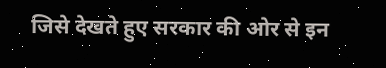जिसे देखते हुए सरकार की ओर से इन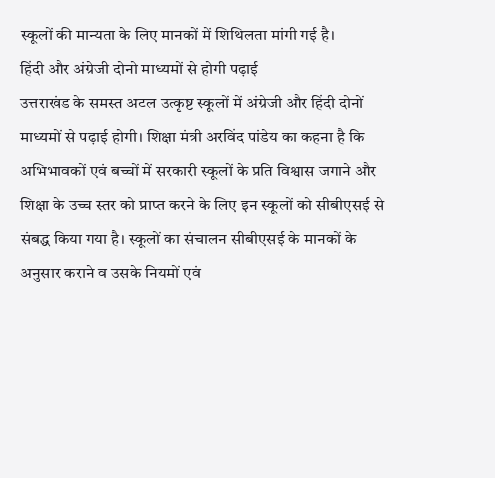स्कूलों की मान्यता के लिए मानकों में शिथिलता मांगी गई है।
हिंदी और अंग्रेजी दोनो माध्यमों से होगी पढ़ाई
उत्तराखंड के समस्त अटल उत्कृष्ट स्कूलों में अंग्रेजी और हिंदी दोनों माध्यमों से पढ़ाई होगी। शिक्षा मंत्री अरविंद पांडेय का कहना है कि अभिभावकों एवं बच्चों में सरकारी स्कूलों के प्रति विश्वास जगाने और शिक्षा के उच्च स्तर को प्राप्त करने के लिए इन स्कूलों को सीबीएसई से संबद्ध किया गया है। स्कूलों का संचालन सीबीएसई के मानकों के अनुसार कराने व उसके नियमों एवं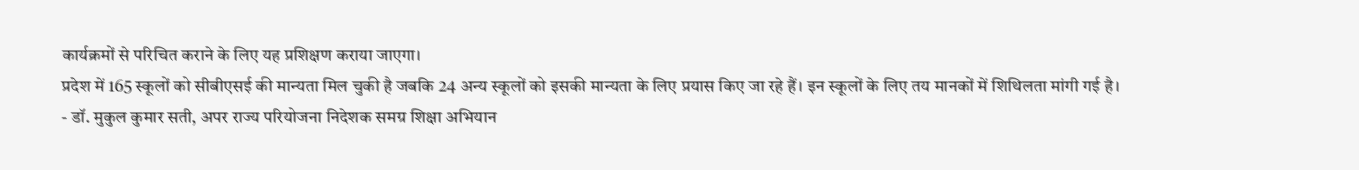कार्यक्रमों से परिचित कराने के लिए यह प्रशिक्षण कराया जाएगा।
प्रदेश में 165 स्कूलों को सीबीएसई की मान्यता मिल चुकी है जबकि 24 अन्य स्कूलों को इसकी मान्यता के लिए प्रयास किए जा रहे हैं। इन स्कूलों के लिए तय मानकों में शिथिलता मांगी गई है।
- डॉ. मुकुल कुमार सती, अपर राज्य परियोजना निदेशक समग्र शिक्षा अभियान